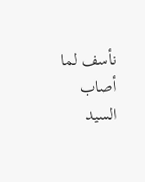نأسف لما أصاب
السيد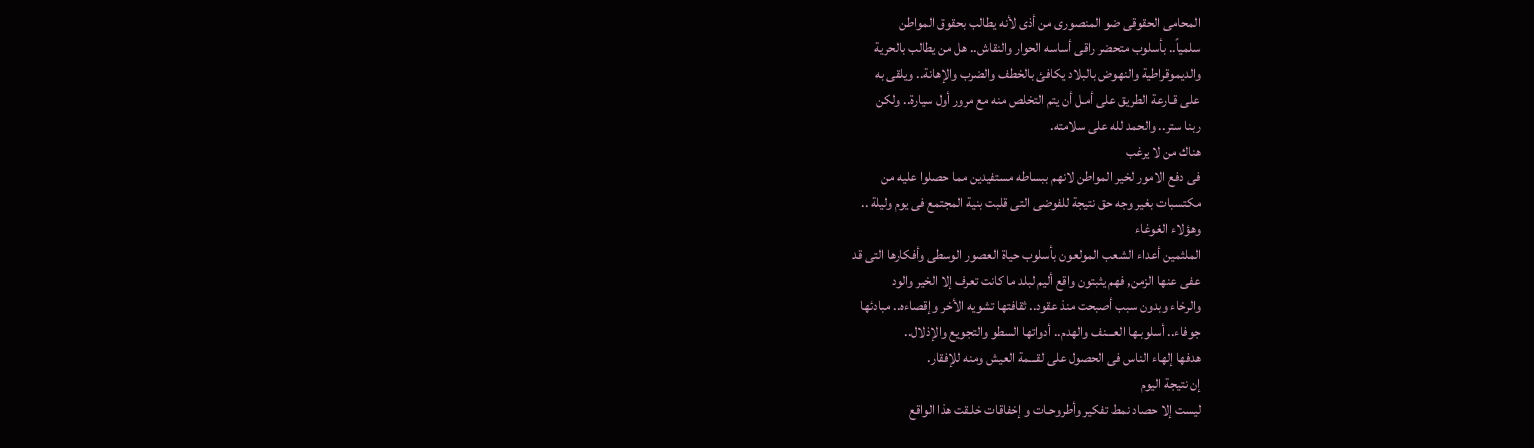المحامى الحقوقى ضو المنصورى من أذى لأنه يطالب بحقوق المواطن
سلمياً.. بأسلوب متحضر راقى أساسه الحوار والنقاش.. هل من يطالب بالحرية
والديموقراطية والنهوض بالبلاد يكافئ بالخطف والضرب والإهانة.. ويلقى به
على قـارعة الطريق على أمـل أن يتم التخلص منه مع مرور أول سيارة.. ولكن
ربنا ستر.. والحمد لله على سلامته.
هناك من لا يرغب
فى دفع الامور لخير المواطن لانهم ببساطه مستفيدين مما حصلوا عليه من
مكتسبات بغير وجه حق نتيجة للفوضى التى قلبت بنية المجتمع فى يوم وليلة ..
وهؤلاء الغوغاء
الملثمين أعداء الشعب المولعون بأسلوب حياة العصور الوسطى وأفكارها التى قد
عفى عنها الزمن, فهم يثبتون واقع أليم لبلد ما كانت تعرف إلا الخير والود
والرخاء وبدون سبب أصبحت منذ عقود.. ثقافتها تشويه الأخر وإقصاءه.. مبادئها
جوفاء.. أسلوبـها العـــنف والهدم.. أدواتها السطو والتجويع والإذلال..
هدفها إلهاء الناس فى الحصول على لقـــمة العيش ومنه للإفقار.
إن نتيجة اليوم
ليست إلا حصاد نمط تفكير وأطروحـات و إخفاقات خلـقت هذا الواقع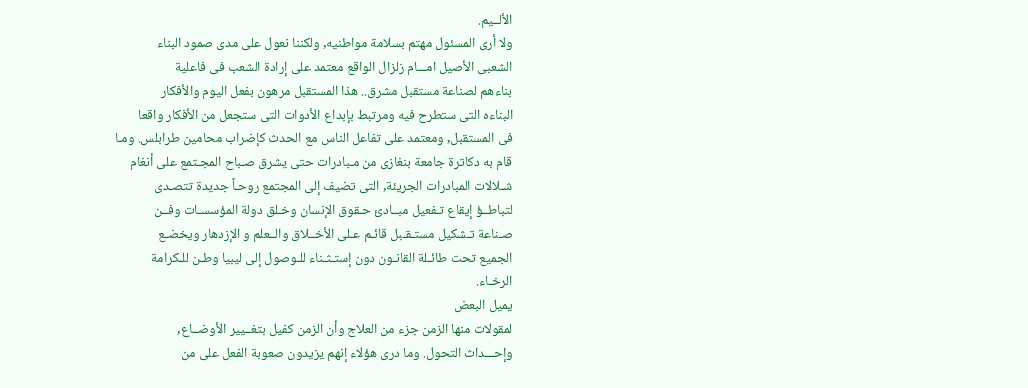الألــيم.
ولا أرى المسئول مهتم بسلامة مواطنيه, ولكننا نعول على مدى صمود البناء
الشعبى الأصيل امـــام زلزال الواقع معتمد على إرادة الشعب فى فاعلية
بناءهم لصناعة مستقبل مشرق.. هذا المستقبل مرهون بفعل اليوم والأفكار
البناءه التى ستطرح فيه ومرتبط بإبداع الأدوات التى ستجعل من الأفكار واقعا
فى المستقبل, ومعتمد على تفاعل الناس مع الحدث كإضراب محامين طرابلس. ومـا
قام به دكاترة جامعة بنغازى من مـبادرات حتى يشرق صـباح المجـتمع على أنغام
شـلالات المبادرات الجريئة, التى تضيف إلى المجتمع روحـاً جديدة تتصـدى
لتباطــؤ إيقاع تـفعيل مبــادئ حـقوق الإنسان وخـلق دولة المؤسسـات وفــن
صـناعة تـشكيل مستـقـبل قائـم عـلى الأخــلاق والــعلم و الإزدهار ويخضـع
الجميع تحت طائـلة القانـون دون إستـثـناء للـوصول إلى ليبيا وطـن للـكرامة
الرخـاء.
يميل البعض
لمقولات منها الزمن جزء من العلاج وأن الزمن كفيل بتغــيير الأوضــاع,
وإحـــداث التحول. وما درى هؤلاء إنهم يزيدون صعوبة الفعل على من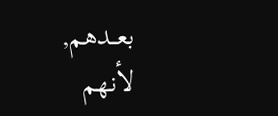بعــدهم,
لأنهم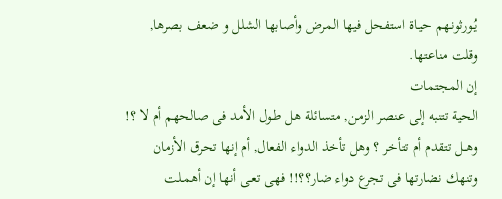يُـورثونـهم حيـاة استفحل فيها المرض وأصابها الشلل و ضعف بصرها,
وقلت مناعتها.
إن المجتمات
الحية تتنبه إلى عنصر الزمـن, متسائلة هل طـول الأمد فى صالحهم أم لا ؟!
وهــل تتقدم أم تتأخر ؟ وهل تأخذ الدواء الفعال, أم إنها تحرق الأزمان
وتنهك نضارتها فى تجرع دواء ضار؟؟!! فهى تعـى أنها إن أهمـلت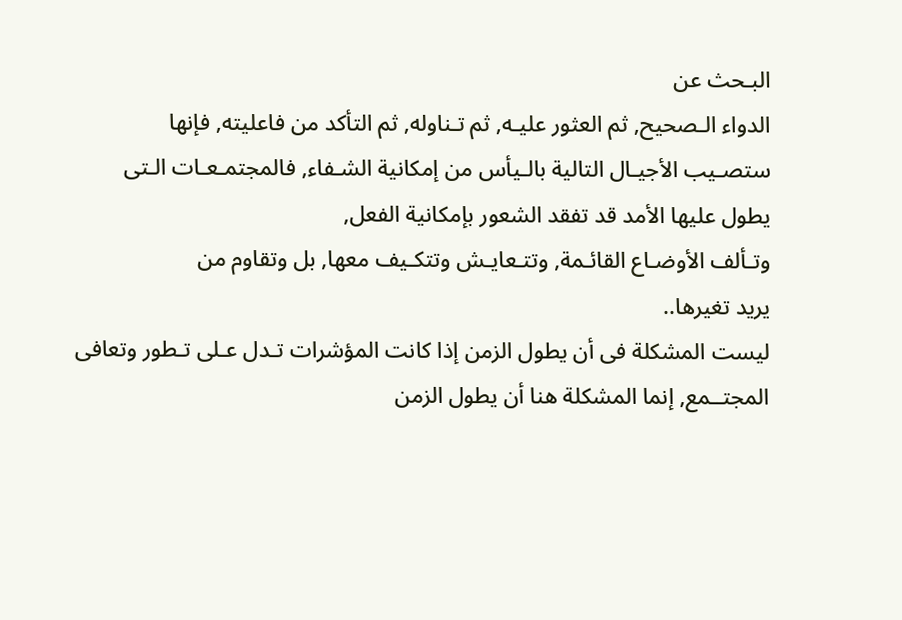البـحث عن
الدواء الـصحيح, ثم العثور عليـه, ثم تـناوله, ثم التأكد من فاعليته, فإنها
ستصـيب الأجيـال التالية بالـيأس من إمكانية الشـفاء, فالمجتمـعـات الـتى
يطول عليها الأمد قد تفقد الشعور بإمكانية الفعل,
وتـألف الأوضـاع القائـمة, وتتـعايـش وتتكـيف معها, بل وتقاوم من
يريد تغيرها..
ليست المشكلة فى أن يطول الزمن إذا كانت المؤشرات تـدل عـلى تـطور وتعافى
المجتــمع, إنما المشكلة هنا أن يطول الزمن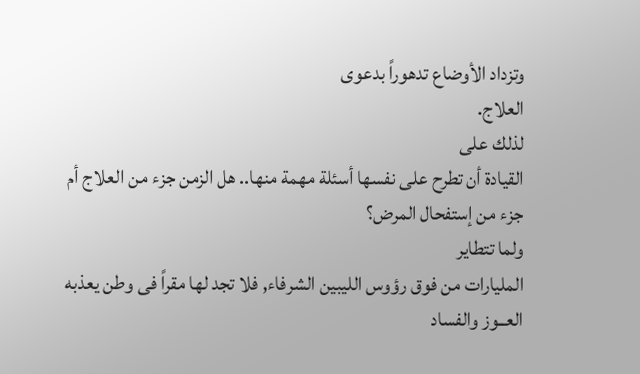وتزداد الأوضاع تدهوراً بدعوى
العلاج.
لذلك على
القيادة أن تطرح على نفسها أسئلة مهمة منها.. هل الزمن جزء من العلاج أم
جزء من إستفحال المرض؟
ولما تتطاير
المليارات من فوق رؤوس الليبين الشرفاء, فلا تجد لها مقراً فى وطن يعذبه
العــوز والفساد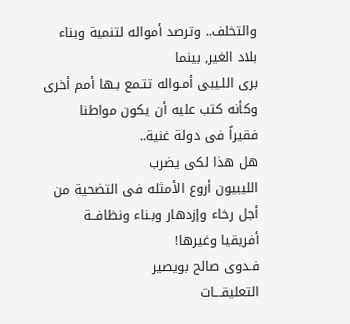والتخلف.. وترصد أمواله لتنمية وبناء بلاد الغير, بينما
برى اللـيبى أمـواله تتـمع بـها أمم أخرى وكأنه كتب عليه أن يكون مواطنا
فقيراً فى دولة غنية..
هل هذا لكى يضرب
الليبيون أروع الأمثله فى التضحية من أجل رخاء وإزدهار وبـناء ونظافــة
أفريقيا وغيرها!
فـدوى صالح بويصير
التعليقـــات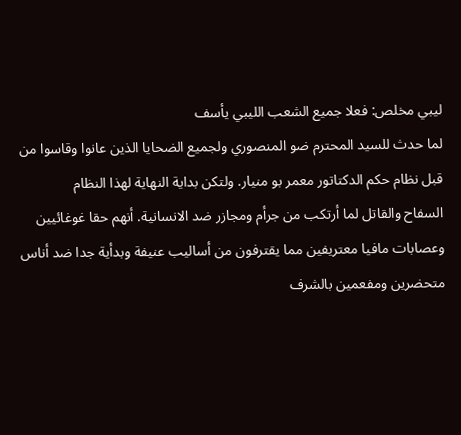ليبي مخلص: فعلا جميع الشعب الليبي يأسف
لما حدث للسيد المحترم ضو المنصوري ولجميع الضحايا الذين عانوا وقاسوا من
قبل نظام حكم الدكتاتور معمر بو منيار. ولتكن بداية النهاية لهذا النظام
السفاح والقاتل لما أرتكب من جرأم ومجازر ضد الانسانية. أنهم حقا غوغائيين
وعصابات مافيا معتريفين مما يقترفون من أساليب عنيفة وبدأية جدا ضد أناس
متحضرين ومفعمين بالشرف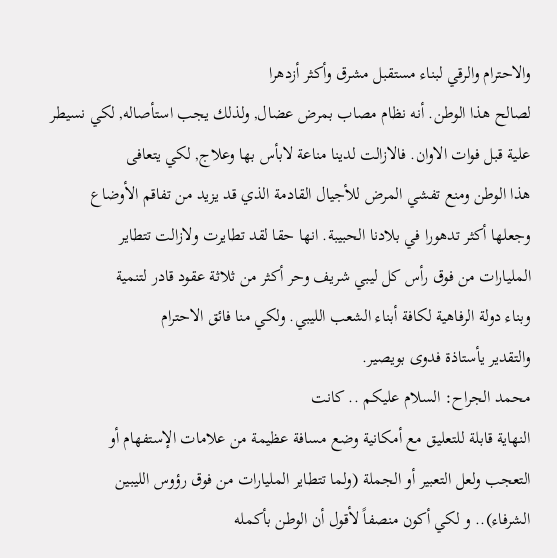والاحترام والرقي لبناء مستقبل مشرق وأكثر أزدهرا
لصالح هذا الوطن. أنه نظام مصاب بمرض عضال, ولذلك يجب استأصاله, لكي نسيطر
علية قبل فوات الاوان. فالازالت لدينا مناعة لابأس بها وعلاج, لكي يتعافى
هذا الوطن ومنع تفشي المرض للأجيال القادمة الذي قد يزيد من تفاقم الأوضاع
وجعلها أكثر تدهورا في بلادنا الحبيبة. انها حقا لقد تطايرت ولازالت تتطاير
المليارات من فوق رأس كل ليبي شريف وحر أكثر من ثلاثة عقود قادر لتنمية
وبناء دولة الرفاهية لكافة أبناء الشعب الليبي. ولكي منا فائق الاحترام
والتقدير يأستاذة فدوى بويصير.
محمد الجراح: السلام عليكم .. كانت
النهاية قابلة للتعليق مع أمكانية وضع مسافة عظيمة من علامات الإستفهام أو
التعجب ولعل التعبير أو الجملة (ولما تتطاير المليارات من فوق رؤوس الليبين
الشرفاء).. و لكي أكون منصفاً لأقول أن الوطن بأكمله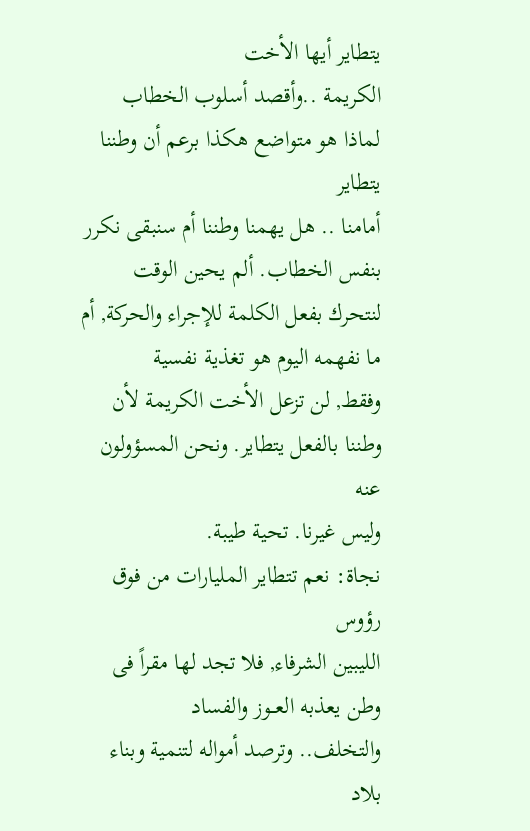يتطاير أيها الأخت
الكريمة ..وأقصد أسلوب الخطاب لماذا هو متواضع هكذا برعم أن وطننا يتطاير
أمامنا .. هل يهمنا وطننا أم سنبقى نكرر بنفس الخطاب. ألم يحين الوقت
لنتحرك بفعل الكلمة للإجراء والحركة, أم ما نفهمه اليوم هو تغذية نفسية
وفقط, لن تزعل الأخت الكريمة لأن وطننا بالفعل يتطاير. ونحن المسؤولون عنه
وليس غيرنا. تحية طيبة.
نجاة: نعم تتطاير المليارات من فوق رؤوس
الليبين الشرفاء, فلا تجد لها مقراً فى وطن يعذبه العــوز والفساد
والتخلف.. وترصد أمواله لتنمية وبناء بلاد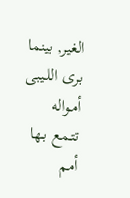الغير, بينما برى اللـيبى
أمـواله تتـمع بـها أمم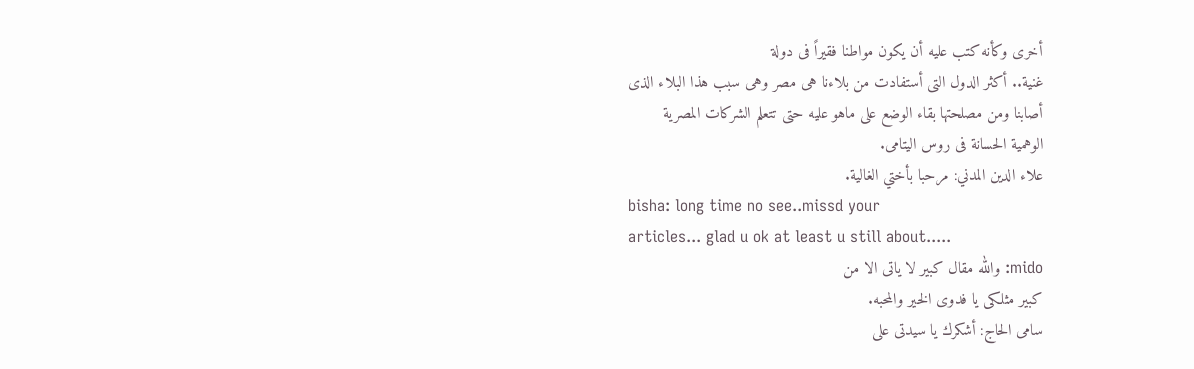أخرى وكأنه كتب عليه أن يكون مواطنا فقيراً فى دولة
غنية.. أكثر الدول التى أستفادت من بلاءنا هى مصر وهى سبب هذا البلاء الذى
أصابنا ومن مصلحتها بقاء الوضع على ماهو عليه حتى تتعلم الشركات المصرية
الوهمية الحسانة فى روس اليتامى.
علاء الدين المدني: مرحبا بأختي الغالية.
bisha: long time no see..missd your
articles... glad u ok at least u still about.....
mido: والله مقال كبير لا ياتى الا من
كبير مثلكى يا فدوى الخير والمحبه.
سامى الحاج: أشكرك يا سيدتى على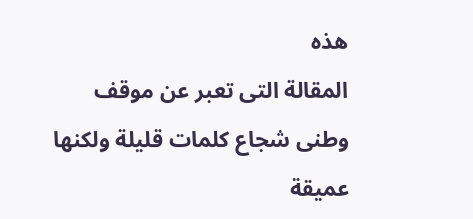هذه
المقالة التى تعبر عن موقف وطنى شجاع كلمات قليلة ولكنها عميقة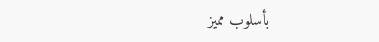بأسلوب مميز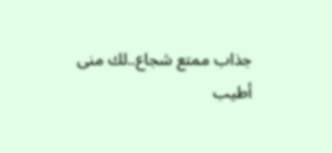جذاب ممتع شجاع..لك منى أطيب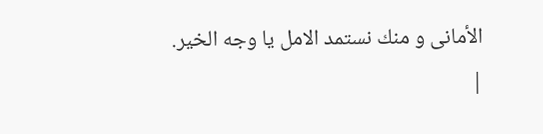الأمانى و منك نستمد الامل يا وجه الخير.
|